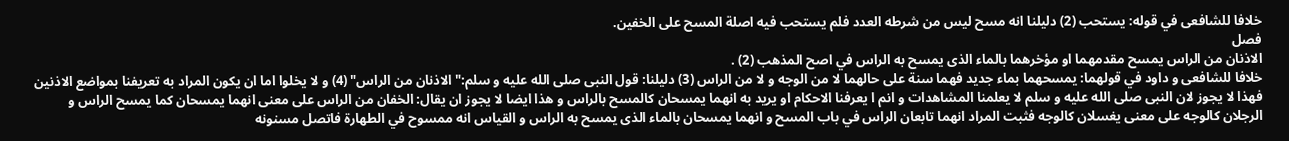خلافا للشافعى في قوله: يستحب (2) دليلنا انه مسح ليس من شرطه العدد فلم يستحب فيه اصلة المسح على الخفين.
فصل
الاذنان من الراس يمسح مقدمهما او مؤخرهما بالماء الذى يمسح به الراس في اصح المذهب (2) .
خلافا للشافعى و داود في قولهما: يمسحهما بماء جديد فهما سنة على حالهما لا من الوجه و لا من الراس (3) دليلنا: قول النبى صلى الله عليه و سلم:"الاذنان من الراس" (4) و لا يخلوا اما ان يكون المراد به تعريفنا بمواضع الاذنين فهذا لا يجوز لان النبى صلى الله عليه و سلم لا يعلمنا المشاهدات و انم ا يعرفنا الاحكام او يريد به انهما يمسحان كالمسح بالراس و هذا ايضا لا يجوز ان يقال: الخفان من الراس على معنى انهما يمسحان كما يمسح الراس و الرجلان كالوجه على معنى يغسلان كالوجه فثبت المراد انهما تابعان الراس في باب المسح و انهما يمسحان بالماء الذى يمسح به الراس و القياس انه ممسوح في الطهارة فاتصل مسنونه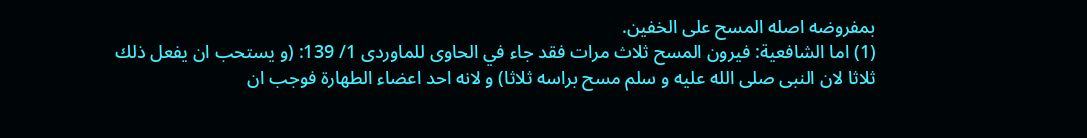بمفروضه اصله المسح على الخفين.
(1) اما الشافعية: فيرون المسح ثلاث مرات فقد جاء في الحاوى للماوردى 1/ 139: (و يستحب ان يفعل ذلك ثلاثا لان النبى صلى الله عليه و سلم مسح براسه ثلاثا) و لانه احد اعضاء الطهارة فوجب ان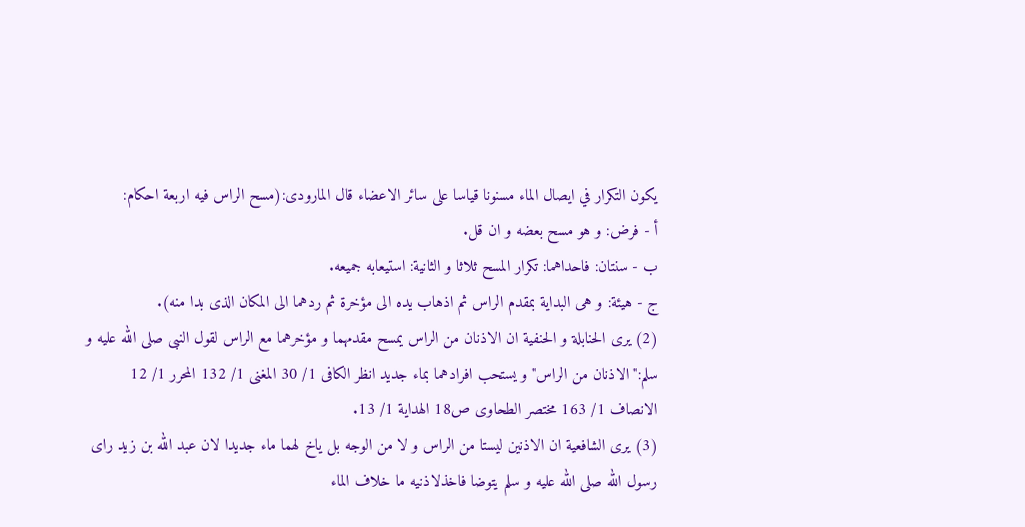يكون التكرار في ايصال الماء مسنونا قياسا على سائر الاعضاء قال المارودى:(مسح الراس فيه اربعة احكام:
أ - فرض: و هو مسح بعضه و ان قل.
ب - سنتان: فاحداهما: تكرار المسح ثلاثا و الثانية: استيعابه جميعه.
ج - هيئة: و هى البداية بمقدم الراس ثم اذهاب يده الى مؤخرة ثم ردهما الى المكان الذى بدا منه).
(2) يرى الحنابلة و الحنفية ان الاذنان من الراس يمسح مقدمهما و مؤخرهما مع الراس لقول النبى صلى الله عليه و سلم:"الاذنان من الراس"و يستحب افرادهما بماء جديد انظر الكافى 1/ 30 المغنى 1/ 132 المحرر 1/ 12 الانصاف 1/ 163 مختصر الطحاوى ص18 الهداية 1/ 13.
(3) يرى الشافعية ان الاذنين ليستا من الراس و لا من الوجه بل ياخ لهما ماء جديدا لان عبد الله بن زيد راى رسول الله صلى الله عليه و سلم يتوضا فاخذلاذنيه ما خلاف الماء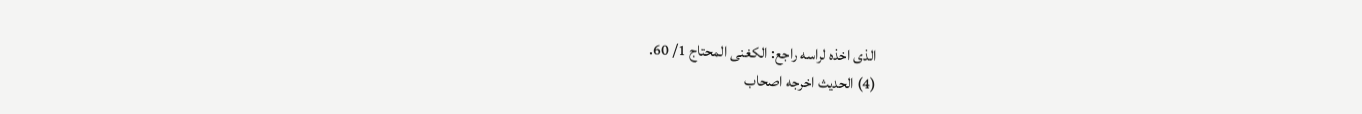الذى اخذه لراسه راجع: الكغنى المحتاج 1/ 60.
(4) الحديث اخرجه اصحاب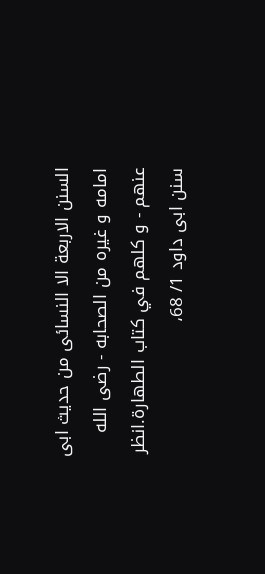السنن الاربعة الا النسائى من حديث ابى امامه و غيره من الصحابه - رضى الله عنهم - و كلهم في كتاب الطهارة.انظر سنن ابى داود 1/ 68،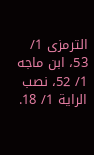الترمزى 1/ 53، ابن ماجه 1/ 52، نصب الراية 1/ 18.